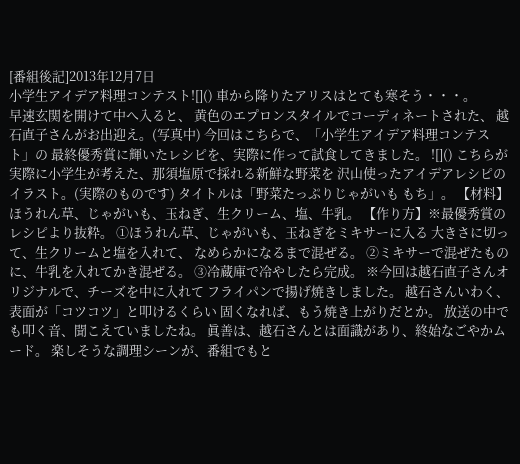[番組後記]2013年12月7日
小学生アイデア料理コンテスト![]() 車から降りたアリスはとても寒そう・・・。
早速玄関を開けて中へ入ると、 黄色のエプロンスタイルでコーディネートされた、 越石直子さんがお出迎え。(写真中) 今回はこちらで、「小学生アイデア料理コンテスト」の 最終優秀賞に輝いたレシピを、実際に作って試食してきました。 ![]() こちらが実際に小学生が考えた、那須塩原で採れる新鮮な野菜を 沢山使ったアイデアレシピのイラスト。(実際のものです) タイトルは「野菜たっぷりじゃがいも もち」。 【材料】 ほうれん草、じゃがいも、玉ねぎ、生クリーム、塩、牛乳。 【作り方】※最優秀賞のレシピより抜粋。 ①ほうれん草、じゃがいも、玉ねぎをミキサーに入る 大きさに切って、生クリームと塩を入れて、 なめらかになるまで混ぜる。 ②ミキサーで混ぜたものに、牛乳を入れてかき混ぜる。 ③冷蔵庫で冷やしたら完成。 ※今回は越石直子さんオリジナルで、チーズを中に入れて フライパンで揚げ焼きしました。 越石さんいわく、表面が「コツコツ」と叩けるくらい 固くなれば、もう焼き上がりだとか。 放送の中でも叩く音、聞こえていましたね。 眞善は、越石さんとは面識があり、終始なごやかムード。 楽しそうな調理シーンが、番組でもと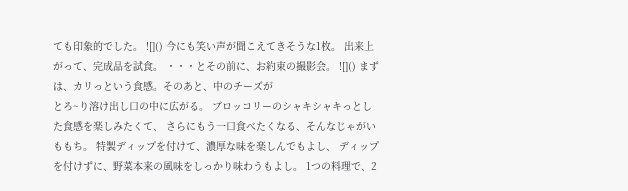ても印象的でした。 ![]() 今にも笑い声が聞こえてきそうな1枚。 出来上がって、完成品を試食。 ・・・とその前に、お約束の撮影会。 ![]() まずは、カリっという食感。そのあと、中のチーズが
とろ~り溶け出し口の中に広がる。 ブロッコリーのシャキシャキっとした食感を楽しみたくて、 さらにもう一口食べたくなる、そんなじゃがいももち。 特製ディップを付けて、濃厚な味を楽しんでもよし、 ディップを付けずに、野菜本来の風味をしっかり味わうもよし。 1つの料理で、2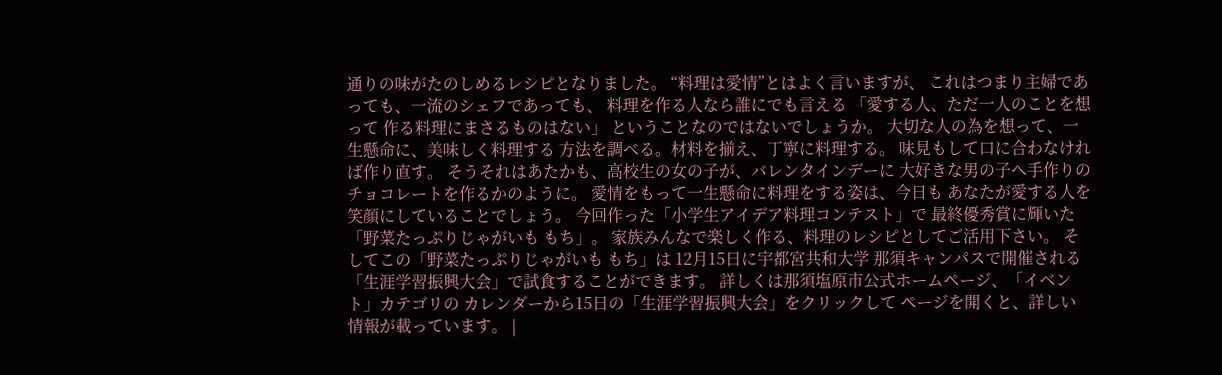通りの味がたのしめるレシピとなりました。 “料理は愛情”とはよく言いますが、 これはつまり主婦であっても、一流のシェフであっても、 料理を作る人なら誰にでも言える 「愛する人、ただ一人のことを想って 作る料理にまさるものはない」 ということなのではないでしょうか。 大切な人の為を想って、一生懸命に、美味しく料理する 方法を調べる。材料を揃え、丁寧に料理する。 味見もして口に合わなければ作り直す。 そうそれはあたかも、高校生の女の子が、バレンタインデーに 大好きな男の子へ手作りのチョコレートを作るかのように。 愛情をもって一生懸命に料理をする姿は、今日も あなたが愛する人を笑顔にしていることでしょう。 今回作った「小学生アイデア料理コンテスト」で 最終優秀賞に輝いた「野菜たっぷりじゃがいも もち」。 家族みんなで楽しく作る、料理のレシピとしてご活用下さい。 そしてこの「野菜たっぷりじゃがいも もち」は 12月15日に宇都宮共和大学 那須キャンパスで開催される 「生涯学習振興大会」で試食することができます。 詳しくは那須塩原市公式ホームページ、「イベント」カテゴリの カレンダーから15日の「生涯学習振興大会」をクリックして ページを開くと、詳しい情報が載っています。 |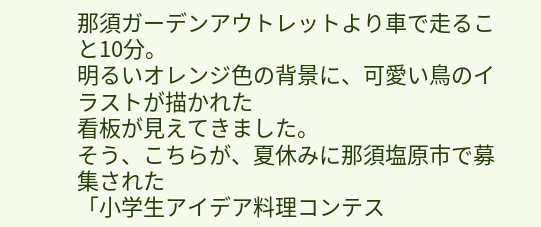那須ガーデンアウトレットより車で走ること10分。
明るいオレンジ色の背景に、可愛い鳥のイラストが描かれた
看板が見えてきました。
そう、こちらが、夏休みに那須塩原市で募集された
「小学生アイデア料理コンテス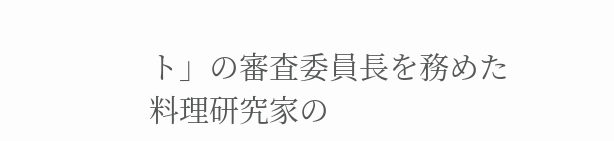ト」の審査委員長を務めた
料理研究家の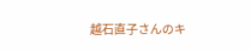越石直子さんのキ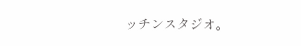ッチンスタジオ。